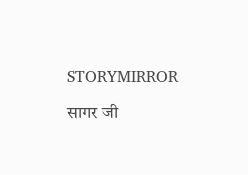STORYMIRROR

सागर जी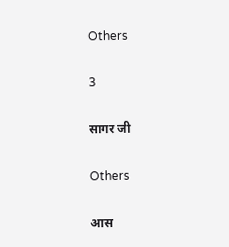Others

3

सागर जी

Others

आस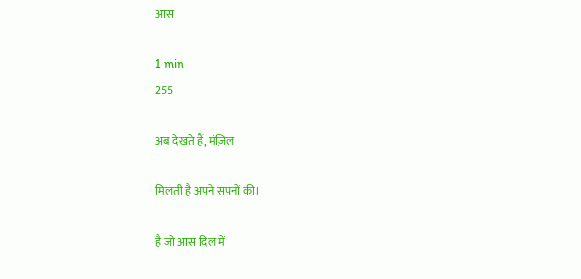आस

1 min
255

अब देखते हैं, मंज़िल

मिलती है अपने सपनों की।

है जो आस दिल में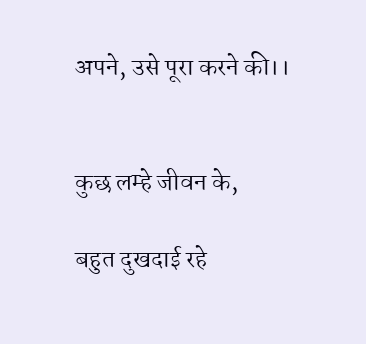अपने, उसे पूरा करने की।।


कुछ लम्हे जीवन के,

बहुत दुखदाई रहे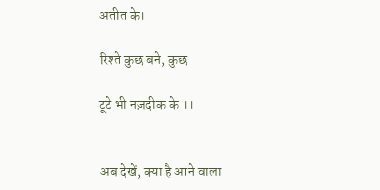अतीत के।

रिश्ते कुछ बने, कुछ

टूटे भी नज़दीक के ।।


अब देखें, क्या है आने वाला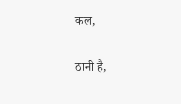कल,

ठानी है,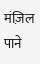मंज़िल पाने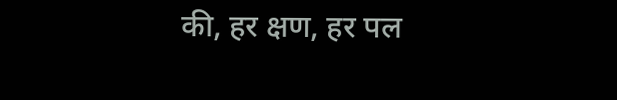की, हर क्षण, हर पल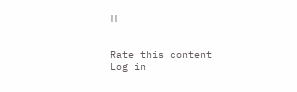।।


Rate this content
Log in